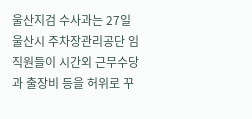울산지검 수사과는 27일 울산시 주차장관리공단 임직원들이 시간외 근무수당과 출장비 등을 허위로 꾸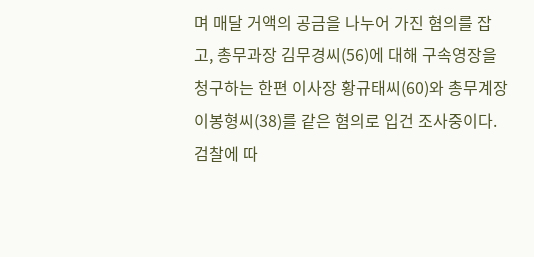며 매달 거액의 공금을 나누어 가진 혐의를 잡고, 총무과장 김무경씨(56)에 대해 구속영장을청구하는 한편 이사장 황규태씨(60)와 총무계장 이봉형씨(38)를 같은 혐의로 입건 조사중이다.
검찰에 따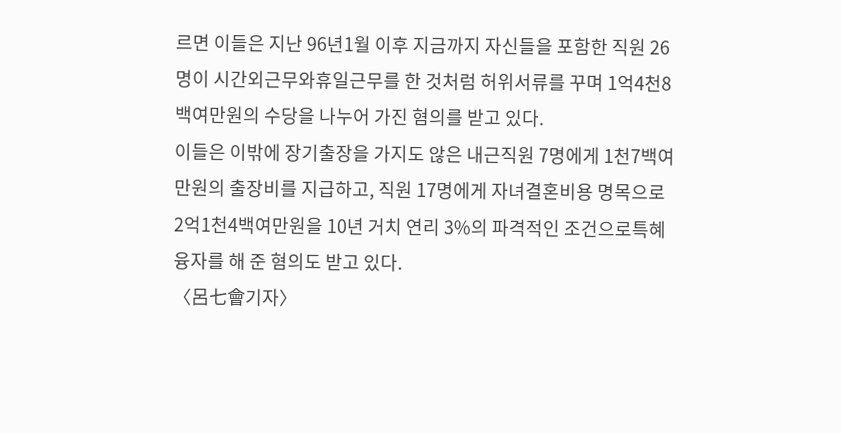르면 이들은 지난 96년1월 이후 지금까지 자신들을 포함한 직원 26명이 시간외근무와휴일근무를 한 것처럼 허위서류를 꾸며 1억4천8백여만원의 수당을 나누어 가진 혐의를 받고 있다.
이들은 이밖에 장기출장을 가지도 않은 내근직원 7명에게 1천7백여만원의 출장비를 지급하고, 직원 17명에게 자녀결혼비용 명목으로 2억1천4백여만원을 10년 거치 연리 3%의 파격적인 조건으로특혜융자를 해 준 혐의도 받고 있다.
〈呂七會기자〉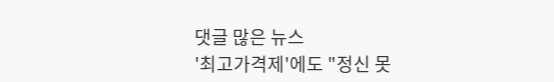댓글 많은 뉴스
'최고가격제'에도 "정신 못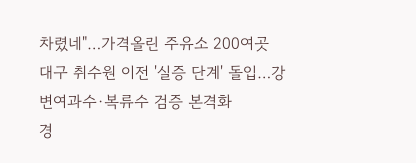차렸네"…가격올린 주유소 200여곳
대구 취수원 이전 '실증 단계' 돌입…강변여과수·복류수 검증 본격화
경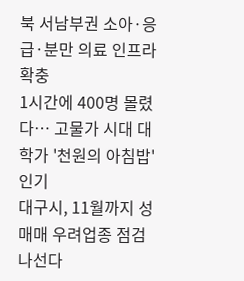북 서남부권 소아·응급·분만 의료 인프라 확충
1시간에 400명 몰렸다… 고물가 시대 대학가 '천원의 아침밥' 인기
대구시, 11월까지 성매매 우려업종 점검 나선다